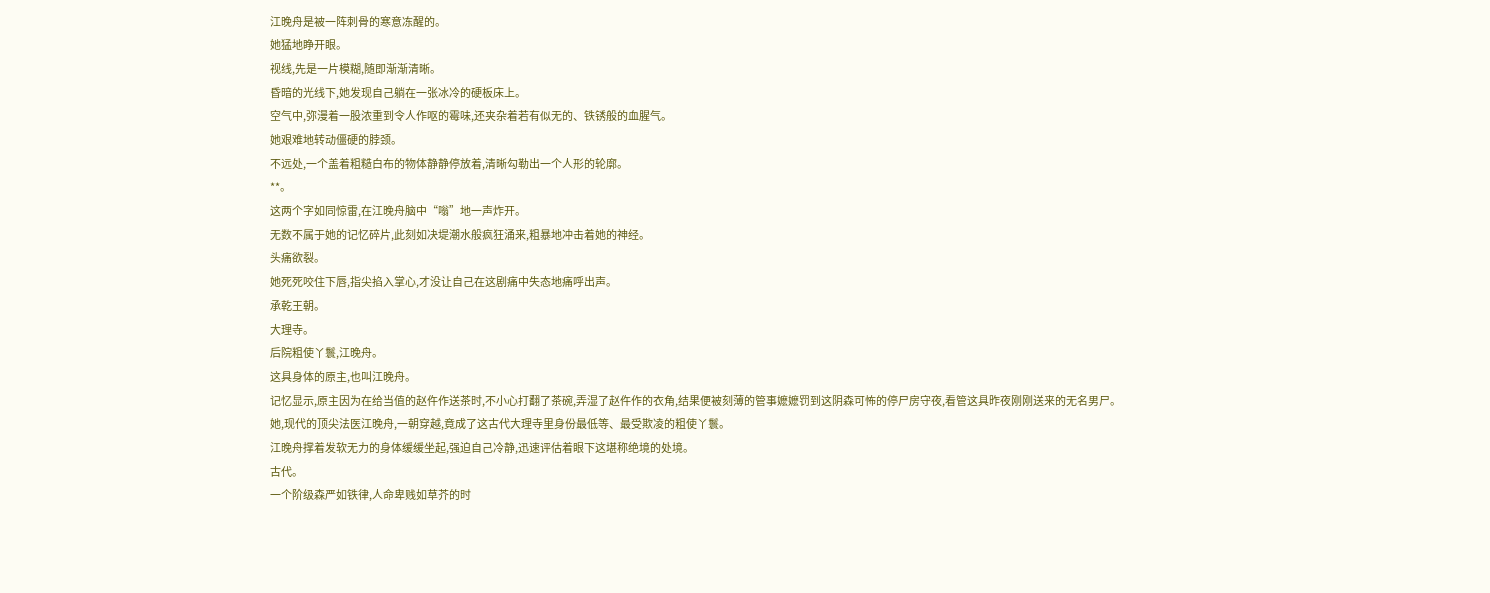江晚舟是被一阵刺骨的寒意冻醒的。
她猛地睁开眼。
视线,先是一片模糊,随即渐渐清晰。
昏暗的光线下,她发现自己躺在一张冰冷的硬板床上。
空气中,弥漫着一股浓重到令人作呕的霉味,还夹杂着若有似无的、铁锈般的血腥气。
她艰难地转动僵硬的脖颈。
不远处,一个盖着粗糙白布的物体静静停放着,清晰勾勒出一个人形的轮廓。
**。
这两个字如同惊雷,在江晚舟脑中“嗡”地一声炸开。
无数不属于她的记忆碎片,此刻如决堤潮水般疯狂涌来,粗暴地冲击着她的神经。
头痛欲裂。
她死死咬住下唇,指尖掐入掌心,才没让自己在这剧痛中失态地痛呼出声。
承乾王朝。
大理寺。
后院粗使丫鬟,江晚舟。
这具身体的原主,也叫江晚舟。
记忆显示,原主因为在给当值的赵仵作送茶时,不小心打翻了茶碗,弄湿了赵仵作的衣角,结果便被刻薄的管事嬷嬷罚到这阴森可怖的停尸房守夜,看管这具昨夜刚刚送来的无名男尸。
她,现代的顶尖法医江晚舟,一朝穿越,竟成了这古代大理寺里身份最低等、最受欺凌的粗使丫鬟。
江晚舟撑着发软无力的身体缓缓坐起,强迫自己冷静,迅速评估着眼下这堪称绝境的处境。
古代。
一个阶级森严如铁律,人命卑贱如草芥的时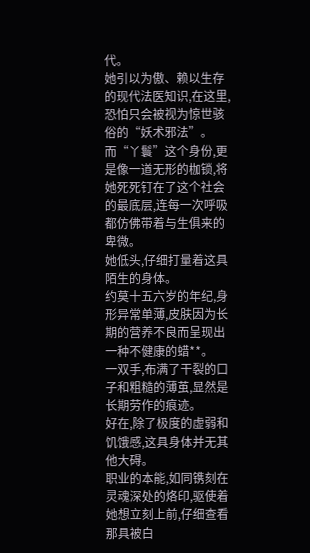代。
她引以为傲、赖以生存的现代法医知识,在这里,恐怕只会被视为惊世骇俗的“妖术邪法”。
而“丫鬟”这个身份,更是像一道无形的枷锁,将她死死钉在了这个社会的最底层,连每一次呼吸都仿佛带着与生俱来的卑微。
她低头,仔细打量着这具陌生的身体。
约莫十五六岁的年纪,身形异常单薄,皮肤因为长期的营养不良而呈现出一种不健康的蜡**。
一双手,布满了干裂的口子和粗糙的薄茧,显然是长期劳作的痕迹。
好在,除了极度的虚弱和饥饿感,这具身体并无其他大碍。
职业的本能,如同镌刻在灵魂深处的烙印,驱使着她想立刻上前,仔细查看那具被白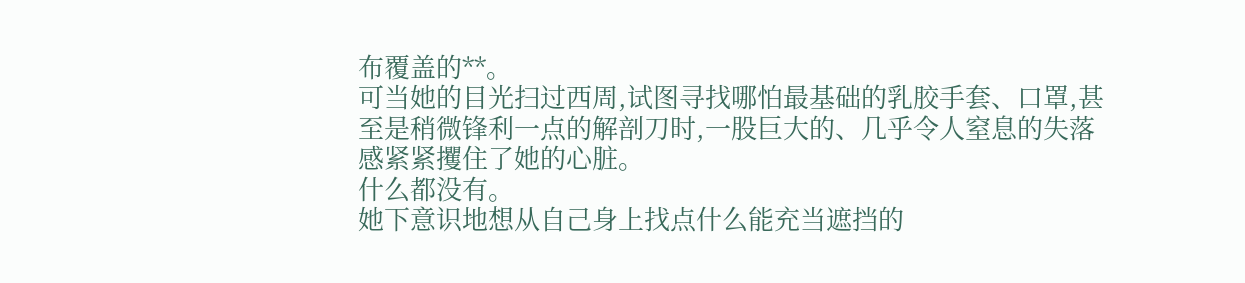布覆盖的**。
可当她的目光扫过西周,试图寻找哪怕最基础的乳胶手套、口罩,甚至是稍微锋利一点的解剖刀时,一股巨大的、几乎令人窒息的失落感紧紧攫住了她的心脏。
什么都没有。
她下意识地想从自己身上找点什么能充当遮挡的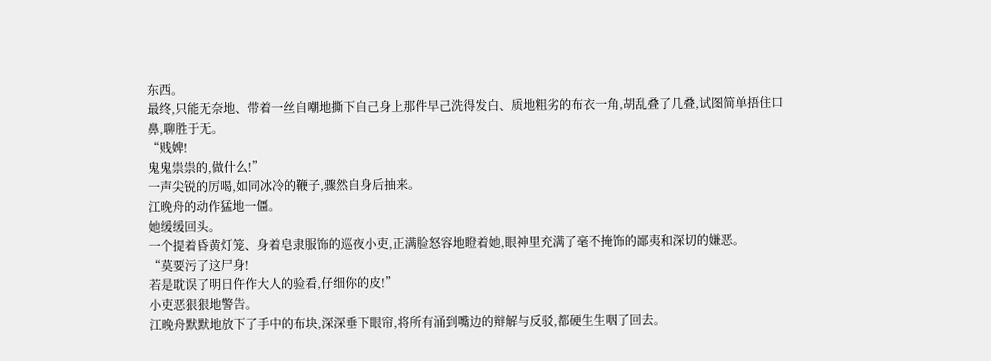东西。
最终,只能无奈地、带着一丝自嘲地撕下自己身上那件早己洗得发白、质地粗劣的布衣一角,胡乱叠了几叠,试图简单捂住口鼻,聊胜于无。
“贱婢!
鬼鬼祟祟的,做什么!”
一声尖锐的厉喝,如同冰冷的鞭子,骤然自身后抽来。
江晚舟的动作猛地一僵。
她缓缓回头。
一个提着昏黄灯笼、身着皂隶服饰的巡夜小吏,正满脸怒容地瞪着她,眼神里充满了毫不掩饰的鄙夷和深切的嫌恶。
“莫要污了这尸身!
若是耽误了明日仵作大人的验看,仔细你的皮!”
小吏恶狠狠地警告。
江晚舟默默地放下了手中的布块,深深垂下眼帘,将所有涌到嘴边的辩解与反驳,都硬生生咽了回去。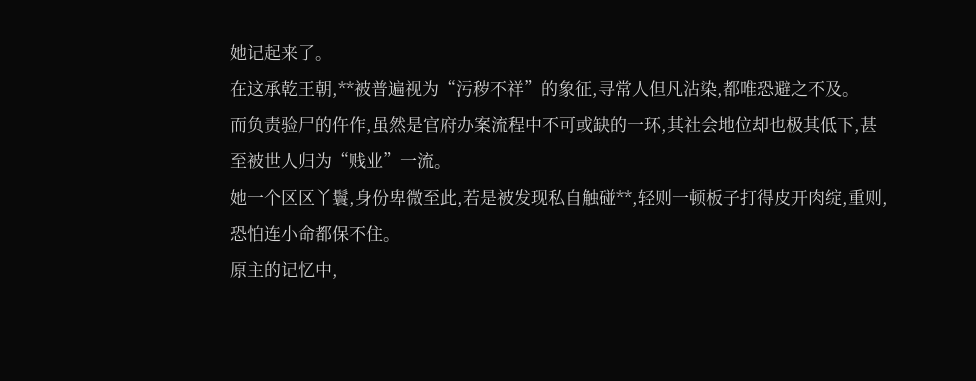她记起来了。
在这承乾王朝,**被普遍视为“污秽不祥”的象征,寻常人但凡沾染,都唯恐避之不及。
而负责验尸的仵作,虽然是官府办案流程中不可或缺的一环,其社会地位却也极其低下,甚至被世人归为“贱业”一流。
她一个区区丫鬟,身份卑微至此,若是被发现私自触碰**,轻则一顿板子打得皮开肉绽,重则,恐怕连小命都保不住。
原主的记忆中,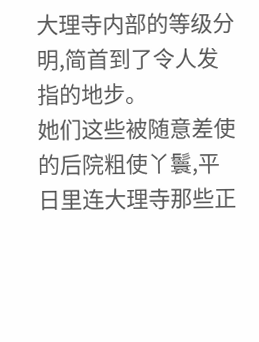大理寺内部的等级分明,简首到了令人发指的地步。
她们这些被随意差使的后院粗使丫鬟,平日里连大理寺那些正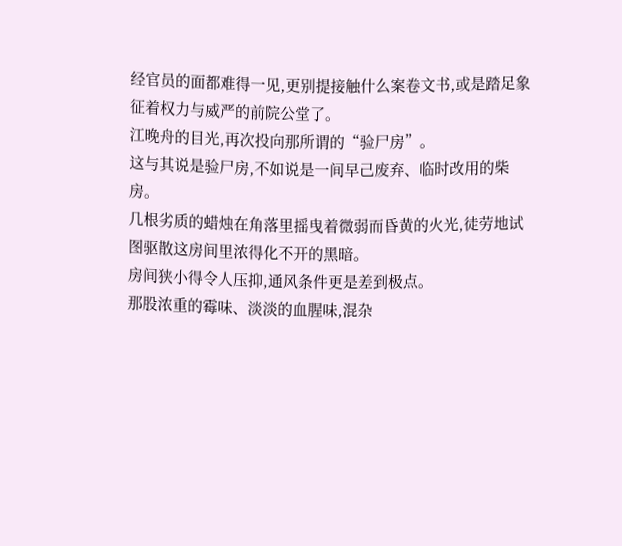经官员的面都难得一见,更别提接触什么案卷文书,或是踏足象征着权力与威严的前院公堂了。
江晚舟的目光,再次投向那所谓的“验尸房”。
这与其说是验尸房,不如说是一间早己废弃、临时改用的柴房。
几根劣质的蜡烛在角落里摇曳着微弱而昏黄的火光,徒劳地试图驱散这房间里浓得化不开的黑暗。
房间狭小得令人压抑,通风条件更是差到极点。
那股浓重的霉味、淡淡的血腥味,混杂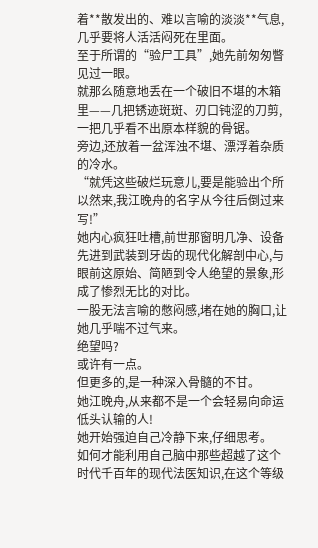着**散发出的、难以言喻的淡淡**气息,几乎要将人活活闷死在里面。
至于所谓的“验尸工具”,她先前匆匆瞥见过一眼。
就那么随意地丢在一个破旧不堪的木箱里——几把锈迹斑斑、刃口钝涩的刀剪,一把几乎看不出原本样貌的骨锯。
旁边,还放着一盆浑浊不堪、漂浮着杂质的冷水。
“就凭这些破烂玩意儿,要是能验出个所以然来,我江晚舟的名字从今往后倒过来写!”
她内心疯狂吐槽,前世那窗明几净、设备先进到武装到牙齿的现代化解剖中心,与眼前这原始、简陋到令人绝望的景象,形成了惨烈无比的对比。
一股无法言喻的憋闷感,堵在她的胸口,让她几乎喘不过气来。
绝望吗?
或许有一点。
但更多的,是一种深入骨髓的不甘。
她江晚舟,从来都不是一个会轻易向命运低头认输的人!
她开始强迫自己冷静下来,仔细思考。
如何才能利用自己脑中那些超越了这个时代千百年的现代法医知识,在这个等级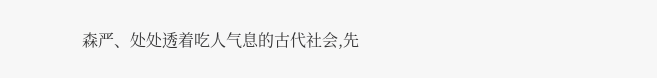森严、处处透着吃人气息的古代社会,先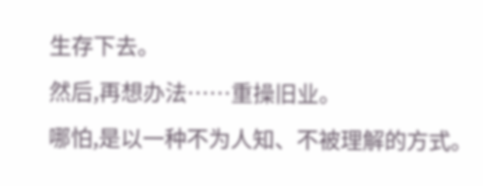生存下去。
然后,再想办法……重操旧业。
哪怕,是以一种不为人知、不被理解的方式。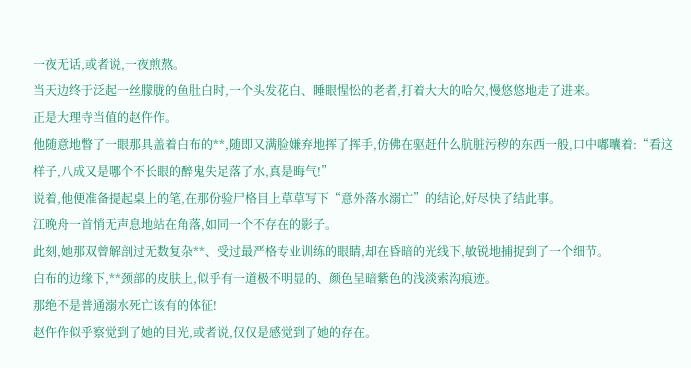一夜无话,或者说,一夜煎熬。
当天边终于泛起一丝朦胧的鱼肚白时,一个头发花白、睡眼惺忪的老者,打着大大的哈欠,慢悠悠地走了进来。
正是大理寺当值的赵仵作。
他随意地瞥了一眼那具盖着白布的**,随即又满脸嫌弃地挥了挥手,仿佛在驱赶什么肮脏污秽的东西一般,口中嘟囔着:“看这样子,八成又是哪个不长眼的醉鬼失足落了水,真是晦气!”
说着,他便准备提起桌上的笔,在那份验尸格目上草草写下“意外落水溺亡”的结论,好尽快了结此事。
江晚舟一首悄无声息地站在角落,如同一个不存在的影子。
此刻,她那双曾解剖过无数复杂**、受过最严格专业训练的眼睛,却在昏暗的光线下,敏锐地捕捉到了一个细节。
白布的边缘下,**颈部的皮肤上,似乎有一道极不明显的、颜色呈暗紫色的浅淡索沟痕迹。
那绝不是普通溺水死亡该有的体征!
赵仵作似乎察觉到了她的目光,或者说,仅仅是感觉到了她的存在。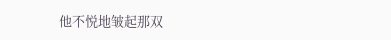他不悦地皱起那双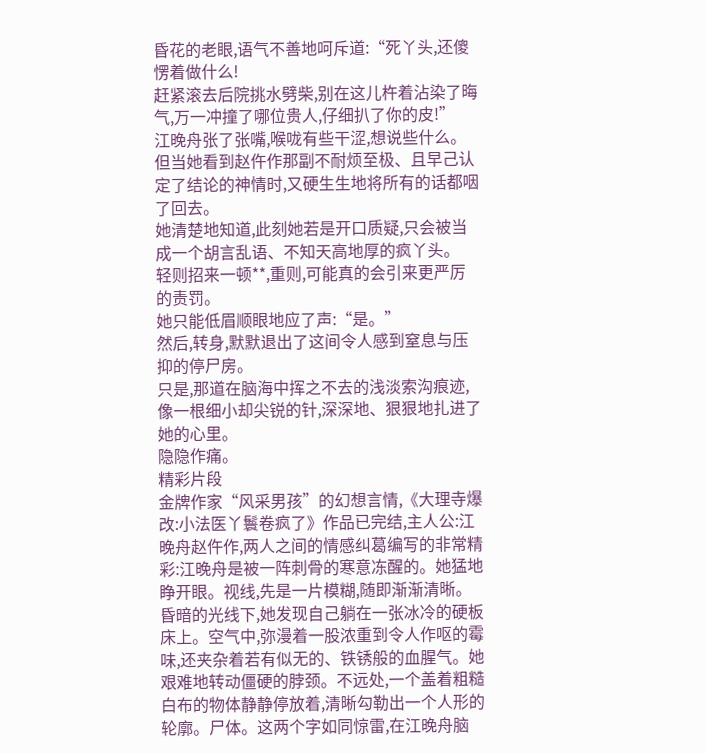昏花的老眼,语气不善地呵斥道:“死丫头,还傻愣着做什么!
赶紧滚去后院挑水劈柴,别在这儿杵着沾染了晦气,万一冲撞了哪位贵人,仔细扒了你的皮!”
江晚舟张了张嘴,喉咙有些干涩,想说些什么。
但当她看到赵仵作那副不耐烦至极、且早己认定了结论的神情时,又硬生生地将所有的话都咽了回去。
她清楚地知道,此刻她若是开口质疑,只会被当成一个胡言乱语、不知天高地厚的疯丫头。
轻则招来一顿**,重则,可能真的会引来更严厉的责罚。
她只能低眉顺眼地应了声:“是。”
然后,转身,默默退出了这间令人感到窒息与压抑的停尸房。
只是,那道在脑海中挥之不去的浅淡索沟痕迹,像一根细小却尖锐的针,深深地、狠狠地扎进了她的心里。
隐隐作痛。
精彩片段
金牌作家“风采男孩”的幻想言情,《大理寺爆改:小法医丫鬟卷疯了》作品已完结,主人公:江晚舟赵仵作,两人之间的情感纠葛编写的非常精彩:江晚舟是被一阵刺骨的寒意冻醒的。她猛地睁开眼。视线,先是一片模糊,随即渐渐清晰。昏暗的光线下,她发现自己躺在一张冰冷的硬板床上。空气中,弥漫着一股浓重到令人作呕的霉味,还夹杂着若有似无的、铁锈般的血腥气。她艰难地转动僵硬的脖颈。不远处,一个盖着粗糙白布的物体静静停放着,清晰勾勒出一个人形的轮廓。尸体。这两个字如同惊雷,在江晚舟脑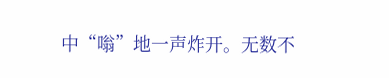中“嗡”地一声炸开。无数不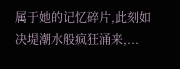属于她的记忆碎片,此刻如决堤潮水般疯狂涌来,...